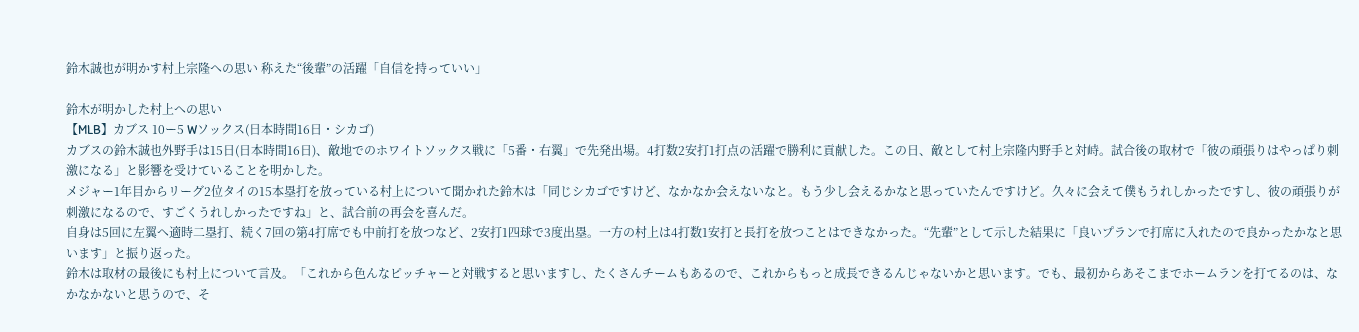鈴木誠也が明かす村上宗隆への思い 称えた“後輩”の活躍「自信を持っていい」

鈴木が明かした村上への思い
【MLB】カブス 10ー5 Wソックス(日本時間16日・シカゴ)
カブスの鈴木誠也外野手は15日(日本時間16日)、敵地でのホワイトソックス戦に「5番・右翼」で先発出場。4打数2安打1打点の活躍で勝利に貢献した。この日、敵として村上宗隆内野手と対峙。試合後の取材で「彼の頑張りはやっぱり刺激になる」と影響を受けていることを明かした。
メジャー1年目からリーグ2位タイの15本塁打を放っている村上について聞かれた鈴木は「同じシカゴですけど、なかなか会えないなと。もう少し会えるかなと思っていたんですけど。久々に会えて僕もうれしかったですし、彼の頑張りが刺激になるので、すごくうれしかったですね」と、試合前の再会を喜んだ。
自身は5回に左翼へ適時二塁打、続く7回の第4打席でも中前打を放つなど、2安打1四球で3度出塁。一方の村上は4打数1安打と長打を放つことはできなかった。“先輩”として示した結果に「良いプランで打席に入れたので良かったかなと思います」と振り返った。
鈴木は取材の最後にも村上について言及。「これから色んなピッチャーと対戦すると思いますし、たくさんチームもあるので、これからもっと成長できるんじゃないかと思います。でも、最初からあそこまでホームランを打てるのは、なかなかないと思うので、そ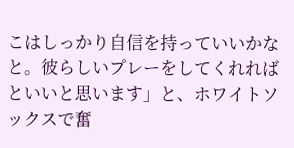こはしっかり自信を持っていいかなと。彼らしいプレーをしてくれればといいと思います」と、ホワイトソックスで奮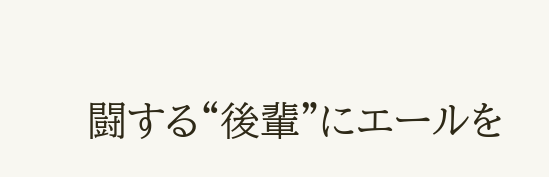闘する“後輩”にエールを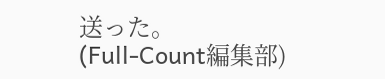送った。
(Full-Count編集部)